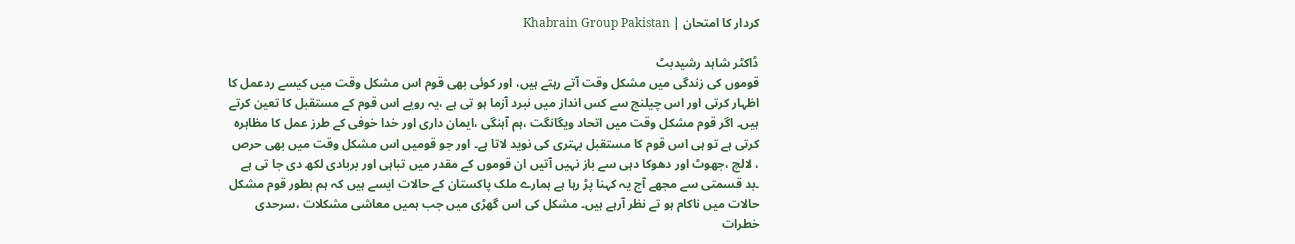کردار کا امتحان | Khabrain Group Pakistan

ڈاکٹر شاہد رشیدبٹ
قوموں کی زندگی میں مشکل وقت آتے رہتے ہیں، اور کوئی بھی قوم اس مشکل وقت میں کیسے ردعمل کا اظہار کرتی اور اس چیلنج سے کس انداز میں نبرد آزما ہو تی ہے ،یہ رویے اس قوم کے مستقبل کا تعین کرتے ہیں۔ اگر قوم مشکل وقت میں اتحاد ویگانگت ،ہم آہنگی ،ایمان داری اور خدا خوفی کے طرز عمل کا مظاہرہ کرتی ہے تو ہی اس قوم کا مستقبل بہتری کی نوید لاتا ہے۔ اور جو قومیں اس مشکل وقت میں بھی حرص ، لالچ ،جھوٹ اور دھوکا دہی سے باز نہیں آتیں ان قوموں کے مقدر میں تباہی اور بربادی لکھ دی جا تی ہے ۔بد قسمتی سے مجھے آج یہ کہنا پڑ رہا ہے ہمارے ملک پاکستان کے حالات ایسے ہیں کہ ہم بطور قوم مشکل حالات میں ناکام ہو تے نظر آرہے ہیں۔ مشکل کی اس گھڑی میں جب ہمیں معاشی مشکلات ،سرحدی خطرات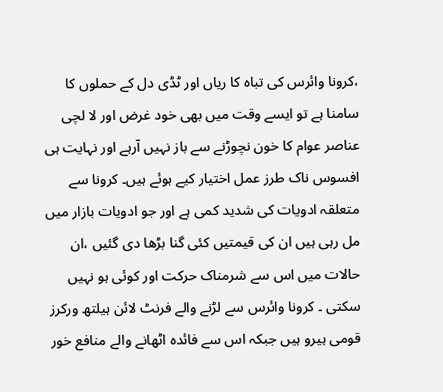،کرونا وائرس کی تباہ کا ریاں اور ٹڈی دل کے حملوں کا سامنا ہے تو ایسے وقت میں بھی خود غرض اور لا لچی عناصر عوام کا خون نچوڑنے سے باز نہیں آرہے اور نہایت ہی افسوس ناک طرز عمل اختیار کیے ہوئے ہیں۔ کرونا سے متعلقہ ادویات کی شدید کمی ہے اور جو ادویات بازار میں مل رہی ہیں ان کی قیمتیں کئی گنا بڑھا دی گئیں ،ان حالات میں اس سے شرمناک حرکت اور کوئی ہو نہیں سکتی ۔ کرونا وائرس سے لڑنے والے فرنٹ لائن ہیلتھ ورکرز قومی ہیرو ہیں جبکہ اس سے فائدہ اٹھانے والے منافع خور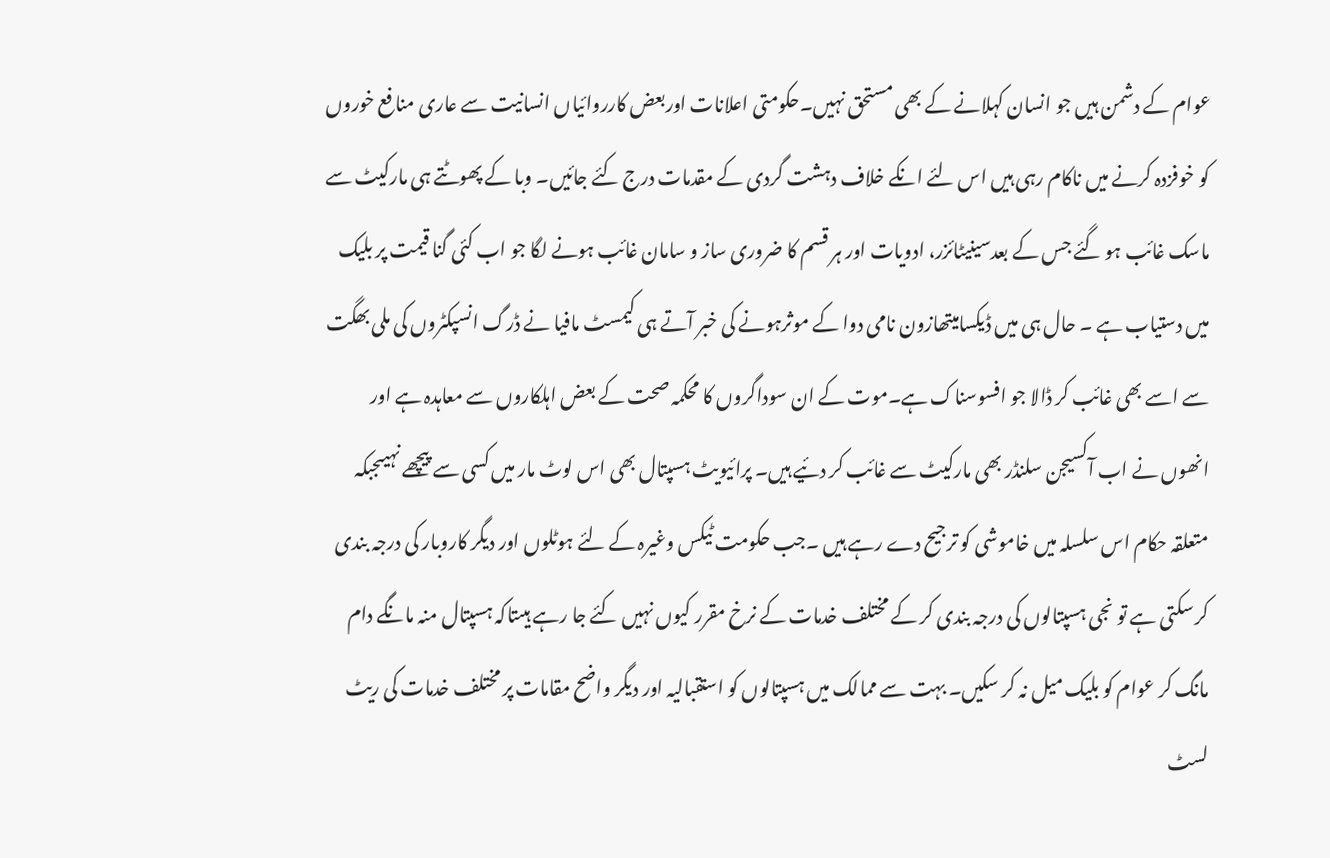عوام کے دشمن ہیں جو انسان کہلانے کے بھی مستحق نہیں۔حکومتی اعلانات اوربعض کارروائیاں انسانیت سے عاری منافع خوروں کو خوفزدہ کرنے میں ناکام رہی ہیں اس لئے انکے خلاف دہشت گردی کے مقدمات درج کئے جائیں۔ وبا کے پھوٹتے ہی مارکیٹ سے ماسک غائب ہو گئے جس کے بعدسینیٹائزر، ادویات اور ہر قسم کا ضروری ساز و سامان غائب ہونے لگا جو اب کئی گنا قیمت پر بلیک میں دستیاب ہے ۔ حال ہی میں ڈیکسامیتھازون نامی دوا کے موثرہونے کی خبر آتے ہی کیمسٹ مافیا نے ڈرگ انسپکٹروں کی ملی بھگت سے اسے بھی غائب کر ڈالا جو افسوسناک ہے۔موت کے ان سوداگروں کا محکمہ صحت کے بعض اہلکاروں سے معاہدہ ہے اور انھوں نے اب آکسیجن سلنڈر بھی مارکیٹ سے غائب کر دئیے ہیں۔ پرائیویٹ ہسپتال بھی اس لوٹ مار میں کسی سے پیچھے نہیںجبکہ متعلقہ حکام اس سلسلہ میں خاموشی کو ترجیح دے رہے ہیں ۔جب حکومت ٹیکس وغیرہ کے لئے ہوٹلوں اور دیگر کاروبار کی درجہ بندی کر سکتی ہے تو نجی ہسپتالوں کی درجہ بندی کر کے مختلف خدمات کے نرخ مقرر کیوں نہیں کئے جا رہے ہیںتاکہ ہسپتال منہ مانگے دام مانگ کر عوام کو بلیک میل نہ کر سکیں۔ بہت سے ممالک میں ہسپتالوں کو استقبالیہ اور دیگر واضح مقامات پر مختلف خدمات کی ریٹ لسٹ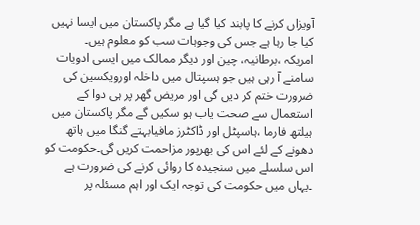آویزاں کرنے کا پابند کیا گیا ہے مگر پاکستان میں ایسا نہیں کیا جا رہا ہے جس کی وجوہات سب کو معلوم ہیں۔
امریکہ ،برطانیہ، چین اور دیگر ممالک میں ایسی ادویات سامنے آ رہی ہیں جو ہسپتال میں داخلہ اورویکسین کی ضرورت ختم کر دیں گی اور مریض گھر پر ہی دوا کے استعمال سے صحت یاب ہو سکیں گے مگر پاکستان میں ہیلتھ فارما ،ہاسپٹل اور ڈاکٹرز مافیابہتے گنگا میں ہاتھ دھونے کے لئے اس کی بھرپور مزاحمت کریں گی۔حکومت کو اس سلسلے میں سنجیدہ کا روائی کرنے کی ضرورت ہے ۔یہاں میں حکومت کی توجہ ایک اور اہم مسئلہ پر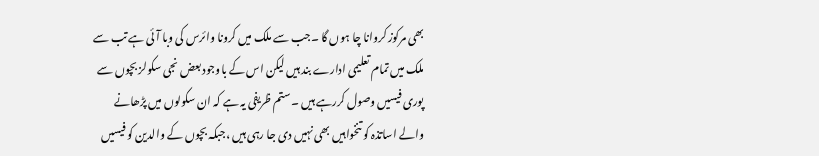بھی مرکوز کروانا چا ہوں گا ۔جب سے ملک میں کرونا وائرس کی وبا آ ئی ہے تب سے ملک میں تمام تعلیمی ادارے بند ہیں لیکن اس کے باوجود بعض نجی سکولز بچوں سے پوری فیسیں وصول کررہے ہیں ۔ستم ظریفی یہ ہے کہ ان سکولوں میں پڑھانے والے اساتذہ کو تنخواہیں بھی نہیں دی جا رہی ہیں ،جبکہ بچوں کے والدین کو فیسیں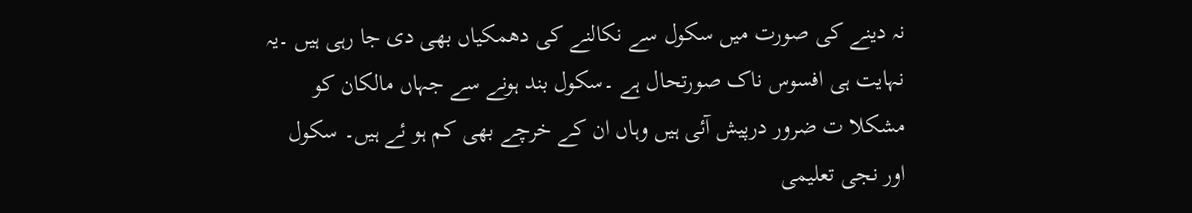نہ دینے کی صورت میں سکول سے نکالنے کی دھمکیاں بھی دی جا رہی ہیں ۔یہ نہایت ہی افسوس ناک صورتحال ہے ۔سکول بند ہونے سے جہاں مالکان کو مشکلا ت ضرور درپیش آئی ہیں وہاں ان کے خرچے بھی کم ہو ئے ہیں۔ سکول اور نجی تعلیمی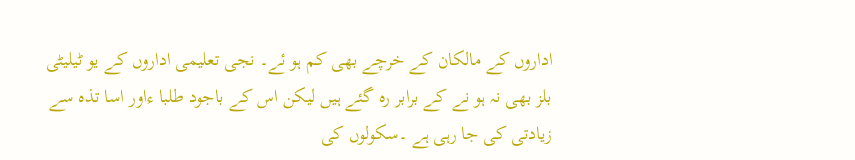اداروں کے مالکان کے خرچے بھی کم ہو ئے۔ نجی تعلیمی اداروں کے یو ٹیلیٹی بلز بھی نہ ہو نے کے برابر رہ گئے ہیں لیکن اس کے باجود طلبا ءاور اسا تذہ سے زیادتی کی جا رہی ہے ۔سکولوں کی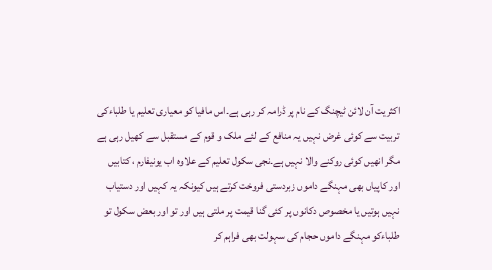اکثریت آن لائن ٹیچنگ کے نام پر ڈرامہ کر رہی ہے۔اس مافیا کو معیاری تعلیم یا طلباءکی تربیت سے کوئی غرض نہیں یہ منافع کے لئے ملک و قوم کے مستقبل سے کھیل رہی ہے مگر انھیں کوئی روکنے والا نہیں ہے۔نجی سکول تعلیم کے علاوہ اب یونیفارم ، کتابیں اور کاپیاں بھی مہنگے داموں زبردستی فروخت کرتے ہیں کیونکہ یہ کہیں اور دستیاب نہیں ہوتیں یا مخصوص دکانوں پر کئی گنا قیمت پر ملتی ہیں اور تو اور بعض سکول تو طلباءکو مہنگے داموں حجام کی سہولت بھی فراہم کر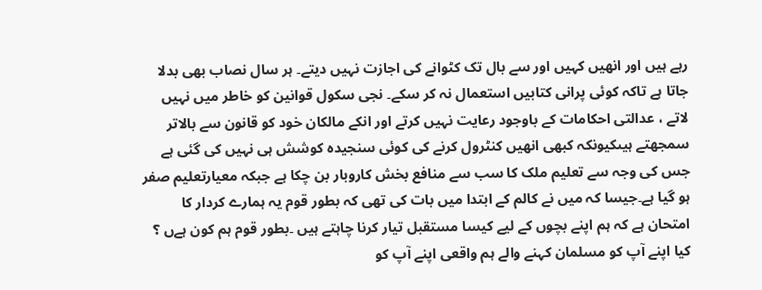رہے ہیں اور انھیں کہیں اور سے بال تک کٹوانے کی اجازت نہیں دیتے۔ ہر سال نصاب بھی بدلا جاتا ہے تاکہ کوئی پرانی کتابیں استعمال نہ کر سکے۔ نجی سکول قوانین کو خاطر میں نہیں لاتے ، عدالتی احکامات کے باوجود رعایت نہیں کرتے اور انکے مالکان خود کو قانون سے بالاتر سمجھتے ہیںکیونکہ کبھی انھیں کنٹرول کرنے کی کوئی سنجیدہ کوشش ہی نہیں کی گئی ہے جس کی وجہ سے تعلیم ملک کا سب سے منافع بخش کاروبار بن چکا ہے جبکہ معیارتعلیم صفر ہو گیا ہے۔جیسا کہ میں نے کالم کے ابتدا میں بات کی تھی کہ بطور قوم یہ ہمارے کردار کا امتحان ہے کہ ہم اپنے بچوں کے لیے کیسا مستقبل تیار کرنا چاہتے ہیں ۔بطور قوم ہم کون ہےں ؟ کیا اپنے آپ کو مسلمان کہنے والے ہم واقعی اپنے آپ کو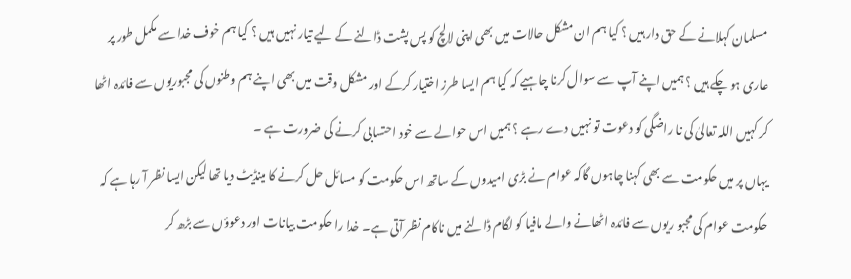مسلمان کہلانے کے حق دار ہیں ؟ کیا ہم ان مشکل حالات میں بھی اپنی لالچ کو پس پشت ڈالنے کے لیے تیار نہیں ہیں ؟ کیا ہم خوف خدا سے مکمل طور پر عاری ہو چکے ہیں ؟ ہمیں اپنے آپ سے سوال کرنا چاہیے کہ کیا ہم ایسا طرز اختیار کرکے اور مشکل وقت میں بھی اپنے ہم وطنوں کی مجبوریوں سے فائدہ اٹھا کر کہیں اللہ تعالیٰ کی نا راضگی کو دعوت تو نہیں دے رہے ؟ ہمیں اس حوالے سے خود احتسابی کرنے کی ضرورت ہے ۔
یہاں پر میں حکومت سے بھی کہنا چاہوں گاکہ عوام نے بڑی امیدوں کے ساتھ اس حکومت کو مسائل حل کرنے کا مینڈیٹ دیا تھا لیکن ایسا نظر آ رہا ہے کہ حکومت عوام کی مجبو ریوں سے فائدہ اٹھانے والے مافیا کو لگام ڈالنے میں ناکام نظر آتی ہے۔ خدا را حکومت بیانات اور دعوؤں سے بڑھ کر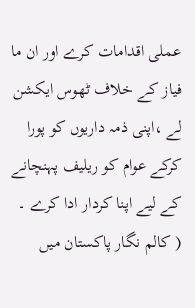عملی اقدامات کرے اور ان ما فیاز کے خلاف ٹھوس ایکشن لے ،اپنی ذمہ داریوں کو پورا کرکے عوام کو ریلیف پہنچانے کے لیے اپنا کردار ادا کرے ۔
( کالم نگار پاکستان میں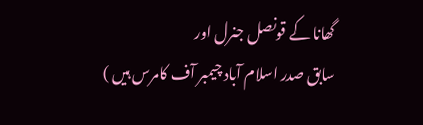گھانا کے قونصل جنرل اور
سابق صدر اسلام آباد چیمبر آف کامرس ہیں )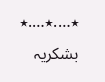٭….٭….٭
بشکریہ